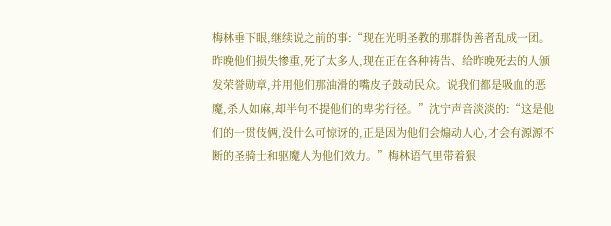梅林垂下眼,继续说之前的事:“现在光明圣教的那群伪善者乱成一团。昨晚他们损失惨重,死了太多人,现在正在各种祷告、给昨晚死去的人颁发荣誉勋章,并用他们那油滑的嘴皮子鼓动民众。说我们都是吸血的恶魔,杀人如麻,却半句不提他们的卑劣行径。”沈宁声音淡淡的:“这是他们的一贯伎俩,没什么可惊讶的,正是因为他们会煽动人心,才会有源源不断的圣骑士和驱魔人为他们效力。”梅林语气里带着狠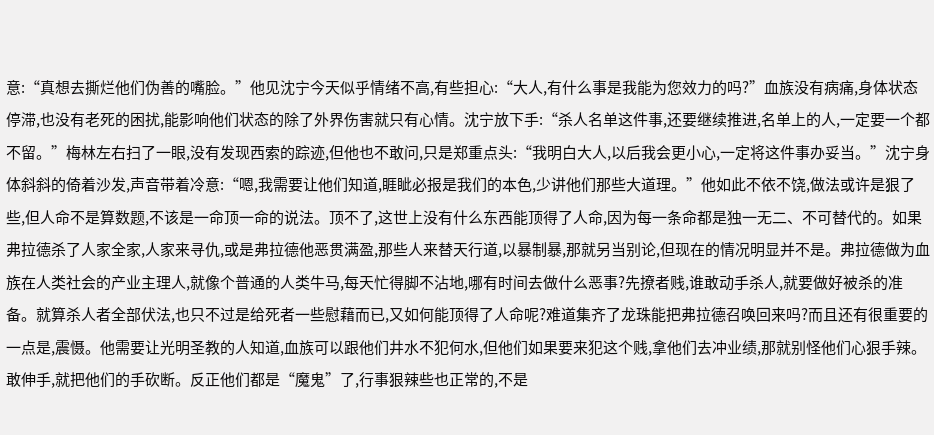意:“真想去撕烂他们伪善的嘴脸。”他见沈宁今天似乎情绪不高,有些担心:“大人,有什么事是我能为您效力的吗?”血族没有病痛,身体状态停滞,也没有老死的困扰,能影响他们状态的除了外界伤害就只有心情。沈宁放下手:“杀人名单这件事,还要继续推进,名单上的人,一定要一个都不留。”梅林左右扫了一眼,没有发现西索的踪迹,但他也不敢问,只是郑重点头:“我明白大人,以后我会更小心,一定将这件事办妥当。”沈宁身体斜斜的倚着沙发,声音带着冷意:“嗯,我需要让他们知道,睚眦必报是我们的本色,少讲他们那些大道理。”他如此不依不饶,做法或许是狠了些,但人命不是算数题,不该是一命顶一命的说法。顶不了,这世上没有什么东西能顶得了人命,因为每一条命都是独一无二、不可替代的。如果弗拉德杀了人家全家,人家来寻仇,或是弗拉德他恶贯满盈,那些人来替天行道,以暴制暴,那就另当别论,但现在的情况明显并不是。弗拉德做为血族在人类社会的产业主理人,就像个普通的人类牛马,每天忙得脚不沾地,哪有时间去做什么恶事?先撩者贱,谁敢动手杀人,就要做好被杀的准备。就算杀人者全部伏法,也只不过是给死者一些慰藉而已,又如何能顶得了人命呢?难道集齐了龙珠能把弗拉德召唤回来吗?而且还有很重要的一点是,震慑。他需要让光明圣教的人知道,血族可以跟他们井水不犯何水,但他们如果要来犯这个贱,拿他们去冲业绩,那就别怪他们心狠手辣。敢伸手,就把他们的手砍断。反正他们都是“魔鬼”了,行事狠辣些也正常的,不是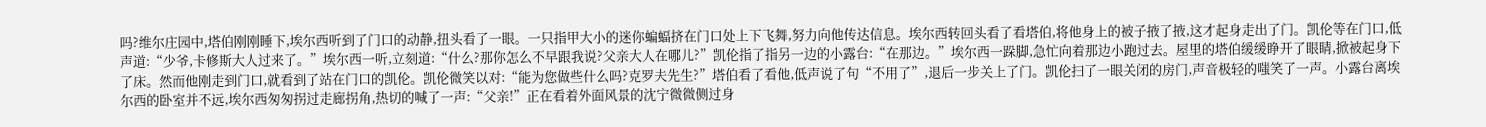吗?维尔庄园中,塔伯刚刚睡下,埃尔西听到了门口的动静,扭头看了一眼。一只指甲大小的迷你蝙蝠挤在门口处上下飞舞,努力向他传达信息。埃尔西转回头看了看塔伯,将他身上的被子掖了掖,这才起身走出了门。凯伦等在门口,低声道:“少爷,卡修斯大人过来了。”埃尔西一听,立刻道:“什么?那你怎么不早跟我说?父亲大人在哪儿?”凯伦指了指另一边的小露台:“在那边。”埃尔西一跺脚,急忙向着那边小跑过去。屋里的塔伯缓缓睁开了眼睛,掀被起身下了床。然而他刚走到门口,就看到了站在门口的凯伦。凯伦微笑以对:“能为您做些什么吗?克罗夫先生?”塔伯看了看他,低声说了句“不用了”,退后一步关上了门。凯伦扫了一眼关闭的房门,声音极轻的嗤笑了一声。小露台离埃尔西的卧室并不远,埃尔西匆匆拐过走廊拐角,热切的喊了一声:“父亲!”正在看着外面风景的沈宁微微侧过身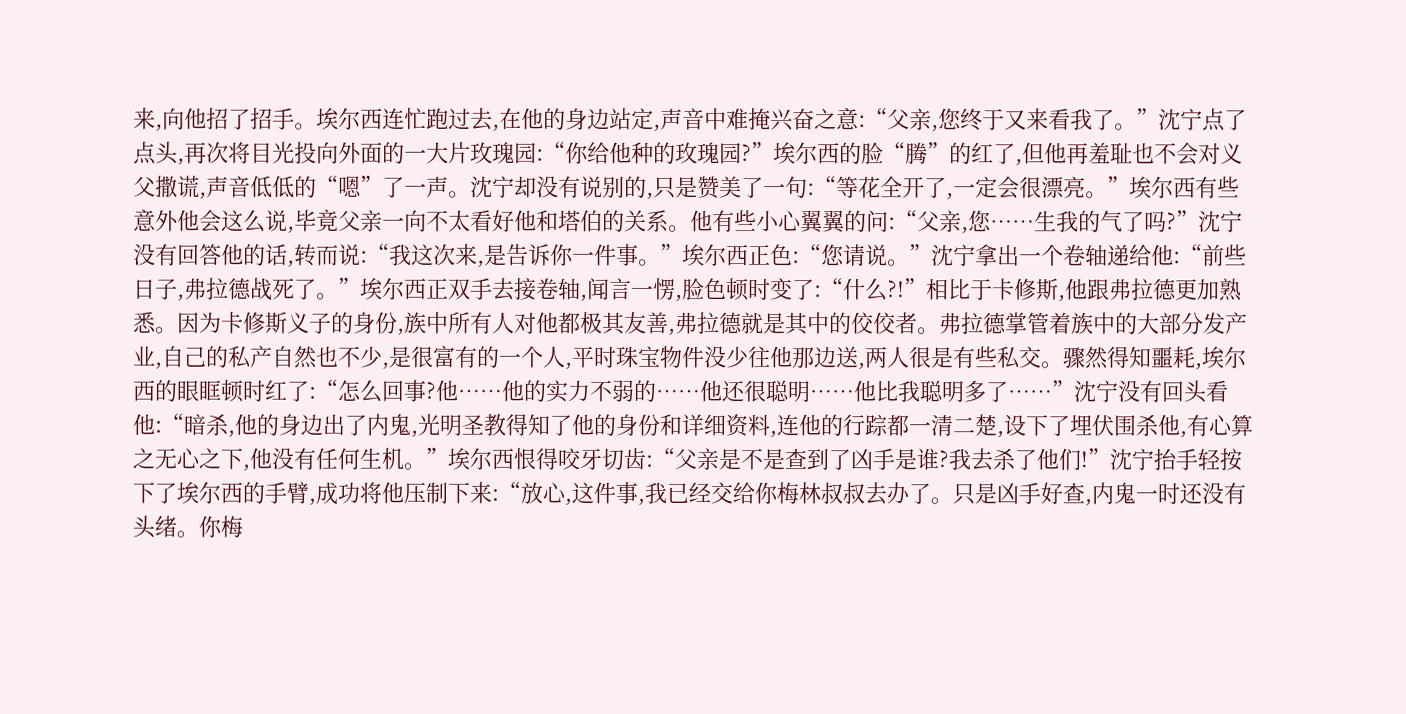来,向他招了招手。埃尔西连忙跑过去,在他的身边站定,声音中难掩兴奋之意:“父亲,您终于又来看我了。”沈宁点了点头,再次将目光投向外面的一大片玫瑰园:“你给他种的玫瑰园?”埃尔西的脸“腾”的红了,但他再羞耻也不会对义父撒谎,声音低低的“嗯”了一声。沈宁却没有说别的,只是赞美了一句:“等花全开了,一定会很漂亮。”埃尔西有些意外他会这么说,毕竟父亲一向不太看好他和塔伯的关系。他有些小心翼翼的问:“父亲,您……生我的气了吗?”沈宁没有回答他的话,转而说:“我这次来,是告诉你一件事。”埃尔西正色:“您请说。”沈宁拿出一个卷轴递给他:“前些日子,弗拉德战死了。”埃尔西正双手去接卷轴,闻言一愣,脸色顿时变了:“什么?!”相比于卡修斯,他跟弗拉德更加熟悉。因为卡修斯义子的身份,族中所有人对他都极其友善,弗拉德就是其中的佼佼者。弗拉德掌管着族中的大部分发产业,自己的私产自然也不少,是很富有的一个人,平时珠宝物件没少往他那边送,两人很是有些私交。骤然得知噩耗,埃尔西的眼眶顿时红了:“怎么回事?他……他的实力不弱的……他还很聪明……他比我聪明多了……”沈宁没有回头看他:“暗杀,他的身边出了内鬼,光明圣教得知了他的身份和详细资料,连他的行踪都一清二楚,设下了埋伏围杀他,有心算之无心之下,他没有任何生机。”埃尔西恨得咬牙切齿:“父亲是不是查到了凶手是谁?我去杀了他们!”沈宁抬手轻按下了埃尔西的手臂,成功将他压制下来:“放心,这件事,我已经交给你梅林叔叔去办了。只是凶手好查,内鬼一时还没有头绪。你梅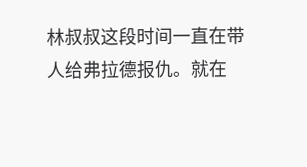林叔叔这段时间一直在带人给弗拉德报仇。就在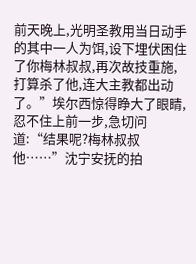前天晚上,光明圣教用当日动手的其中一人为饵,设下埋伏困住了你梅林叔叔,再次故技重施,打算杀了他,连大主教都出动了。”埃尔西惊得睁大了眼睛,忍不住上前一步,急切问道:“结果呢?梅林叔叔他……”沈宁安抚的拍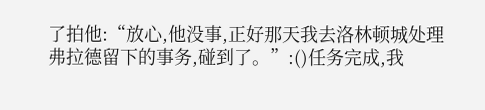了拍他:“放心,他没事,正好那天我去洛林顿城处理弗拉德留下的事务,碰到了。”:()任务完成,我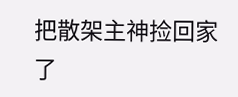把散架主神捡回家了